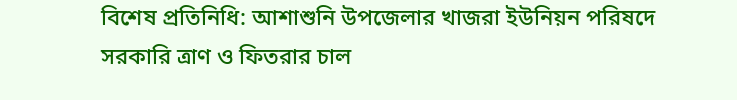বিশেষ প্রতিনিধি: আশাশুনি উপজেলার খাজরা ইউনিয়ন পরিষদে সরকারি ত্রাণ ও ফিতরার চাল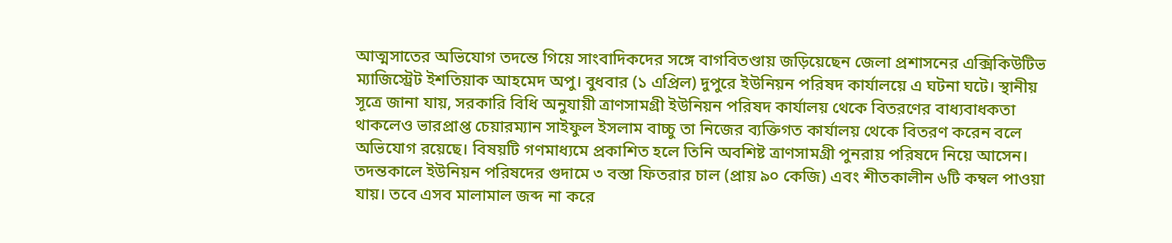আত্মসাতের অভিযোগ তদন্তে গিয়ে সাংবাদিকদের সঙ্গে বাগবিতণ্ডায় জড়িয়েছেন জেলা প্রশাসনের এক্সিকিউটিভ ম্যাজিস্ট্রেট ইশতিয়াক আহমেদ অপু। বুধবার (১ এপ্রিল) দুপুরে ইউনিয়ন পরিষদ কার্যালয়ে এ ঘটনা ঘটে। স্থানীয় সূত্রে জানা যায়, সরকারি বিধি অনুযায়ী ত্রাণসামগ্রী ইউনিয়ন পরিষদ কার্যালয় থেকে বিতরণের বাধ্যবাধকতা থাকলেও ভারপ্রাপ্ত চেয়ারম্যান সাইফুল ইসলাম বাচ্চু তা নিজের ব্যক্তিগত কার্যালয় থেকে বিতরণ করেন বলে অভিযোগ রয়েছে। বিষয়টি গণমাধ্যমে প্রকাশিত হলে তিনি অবশিষ্ট ত্রাণসামগ্রী পুনরায় পরিষদে নিয়ে আসেন। তদন্তকালে ইউনিয়ন পরিষদের গুদামে ৩ বস্তা ফিতরার চাল (প্রায় ৯০ কেজি) এবং শীতকালীন ৬টি কম্বল পাওয়া যায়। তবে এসব মালামাল জব্দ না করে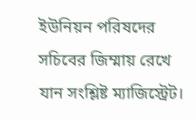ইউনিয়ন পরিষদের সচিবের জিম্মায় রেখে যান সংশ্লিষ্ট ম্যাজিস্ট্রেট।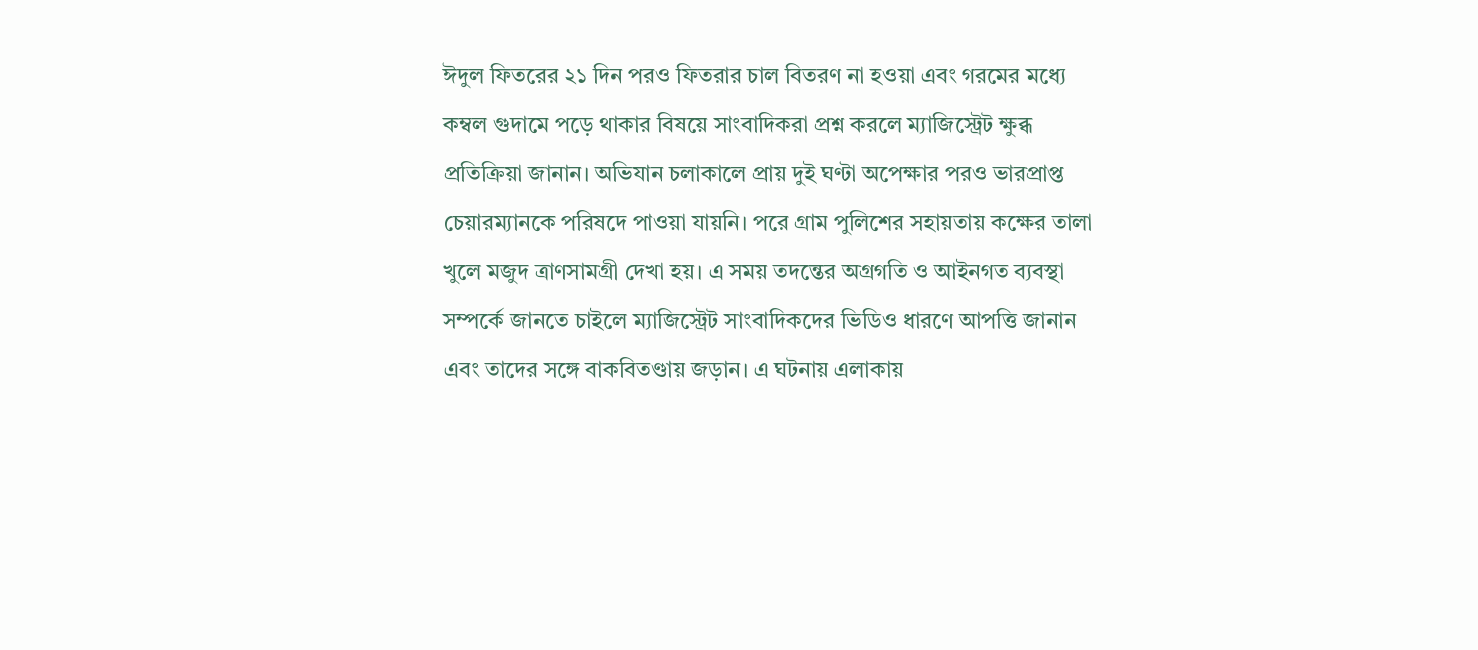ঈদুল ফিতরের ২১ দিন পরও ফিতরার চাল বিতরণ না হওয়া এবং গরমের মধ্যে কম্বল গুদামে পড়ে থাকার বিষয়ে সাংবাদিকরা প্রশ্ন করলে ম্যাজিস্ট্রেট ক্ষুব্ধ প্রতিক্রিয়া জানান। অভিযান চলাকালে প্রায় দুই ঘণ্টা অপেক্ষার পরও ভারপ্রাপ্ত চেয়ারম্যানকে পরিষদে পাওয়া যায়নি। পরে গ্রাম পুলিশের সহায়তায় কক্ষের তালা খুলে মজুদ ত্রাণসামগ্রী দেখা হয়। এ সময় তদন্তের অগ্রগতি ও আইনগত ব্যবস্থা সম্পর্কে জানতে চাইলে ম্যাজিস্ট্রেট সাংবাদিকদের ভিডিও ধারণে আপত্তি জানান এবং তাদের সঙ্গে বাকবিতণ্ডায় জড়ান। এ ঘটনায় এলাকায়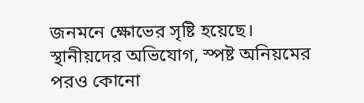জনমনে ক্ষোভের সৃষ্টি হয়েছে। স্থানীয়দের অভিযোগ, স্পষ্ট অনিয়মের পরও কোনো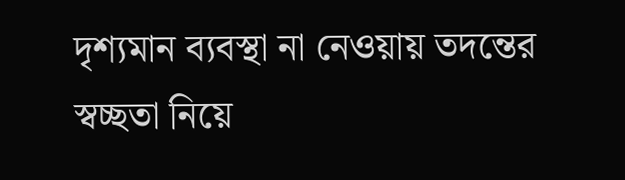দৃশ্যমান ব্যবস্থা না নেওয়ায় তদন্তের স্বচ্ছতা নিয়ে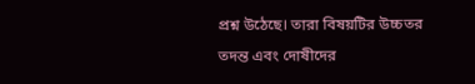প্রশ্ন উঠেছে। তারা বিষয়টির উচ্চতর তদন্ত এবং দোষীদের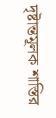দৃষ্টান্তমূলক শাস্তির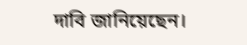দাবি জানিয়েছেন।